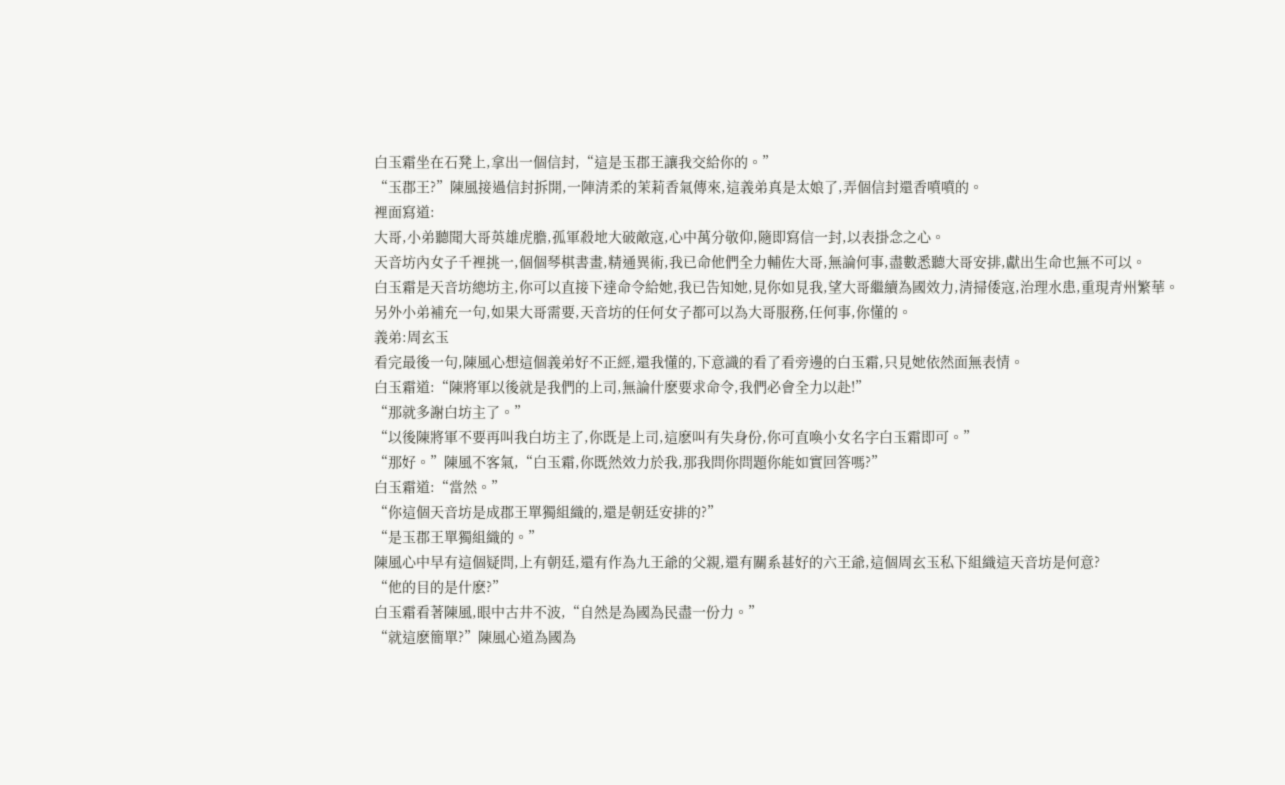白玉霜坐在石凳上,拿出一個信封,“這是玉郡王讓我交給你的。”
“玉郡王?”陳風接過信封拆開,一陣清柔的茉莉香氣傳來,這義弟真是太娘了,弄個信封還香噴噴的。
裡面寫道:
大哥,小弟聽聞大哥英雄虎膽,孤軍殺地大破敵寇,心中萬分敬仰,隨即寫信一封,以表掛念之心。
天音坊內女子千裡挑一,個個琴棋書畫,精通異術,我已命他們全力輔佐大哥,無論何事,盡數悉聽大哥安排,獻出生命也無不可以。
白玉霜是天音坊總坊主,你可以直接下達命令給她,我已告知她,見你如見我,望大哥繼續為國效力,清掃倭寇,治理水患,重現青州繁華。
另外小弟補充一句,如果大哥需要,天音坊的任何女子都可以為大哥服務,任何事,你懂的。
義弟:周玄玉
看完最後一句,陳風心想這個義弟好不正經,還我懂的,下意識的看了看旁邊的白玉霜,只見她依然面無表情。
白玉霜道:“陳將軍以後就是我們的上司,無論什麽要求命令,我們必會全力以赴!”
“那就多謝白坊主了。”
“以後陳將軍不要再叫我白坊主了,你既是上司,這麽叫有失身份,你可直喚小女名字白玉霜即可。”
“那好。”陳風不客氣,“白玉霜,你既然效力於我,那我問你問題你能如實回答嗎?”
白玉霜道:“當然。”
“你這個天音坊是成郡王單獨組織的,還是朝廷安排的?”
“是玉郡王單獨組織的。”
陳風心中早有這個疑問,上有朝廷,還有作為九王爺的父親,還有關系甚好的六王爺,這個周玄玉私下組織這天音坊是何意?
“他的目的是什麽?”
白玉霜看著陳風,眼中古井不波,“自然是為國為民盡一份力。”
“就這麽簡單?”陳風心道為國為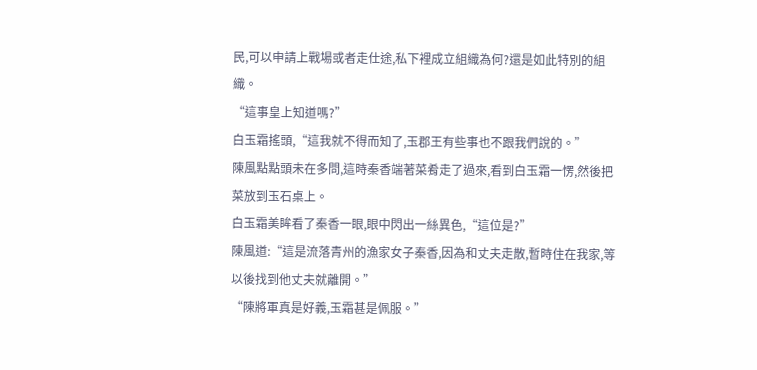民,可以申請上戰場或者走仕途,私下裡成立組織為何?還是如此特別的組織。
“這事皇上知道嗎?”
白玉霜搖頭,“這我就不得而知了,玉郡王有些事也不跟我們說的。”
陳風點點頭未在多問,這時秦香端著菜肴走了過來,看到白玉霜一愣,然後把菜放到玉石桌上。
白玉霜美眸看了秦香一眼,眼中閃出一絲異色,“這位是?”
陳風道:“這是流落青州的漁家女子秦香,因為和丈夫走散,暫時住在我家,等以後找到他丈夫就離開。”
“陳將軍真是好義,玉霜甚是佩服。”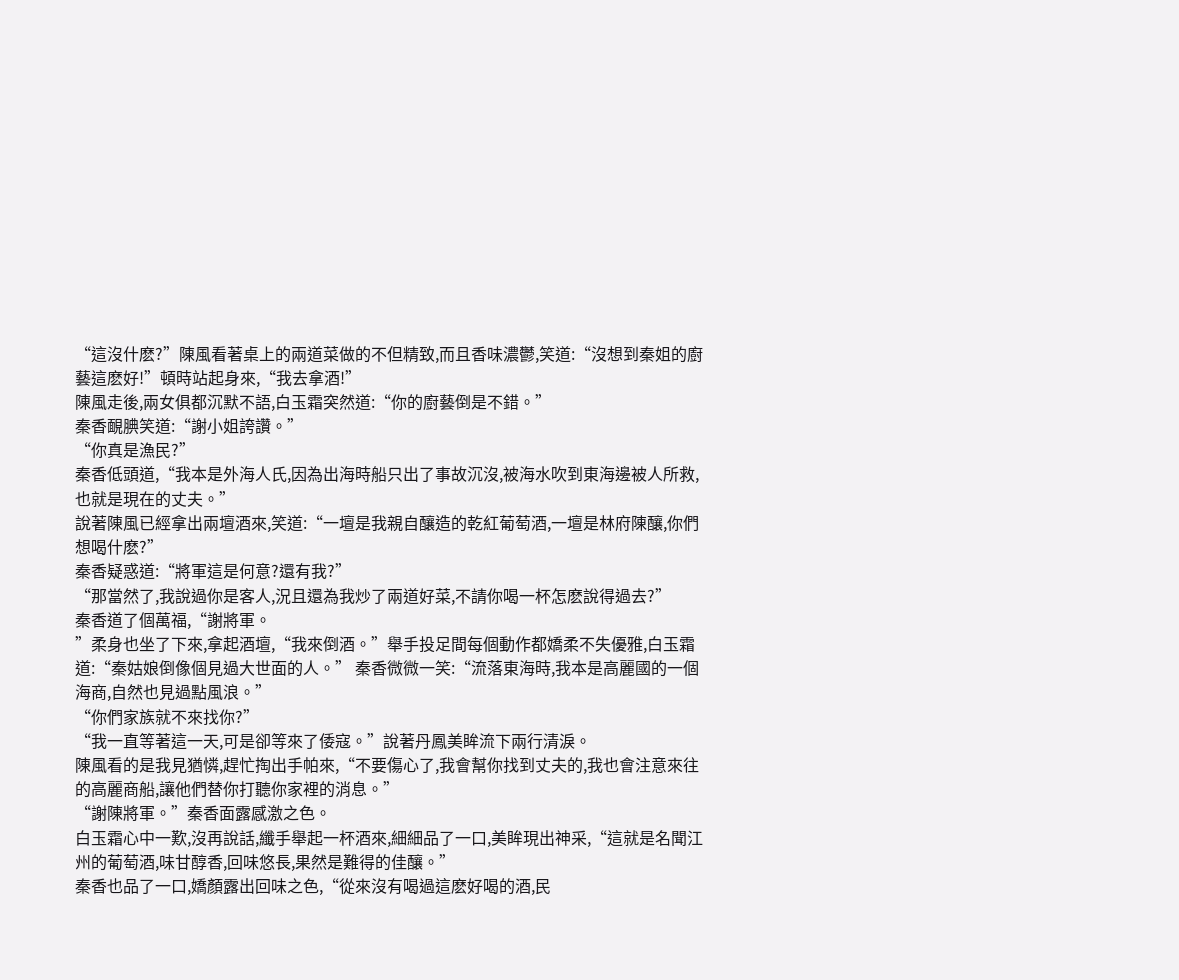“這沒什麽?”陳風看著桌上的兩道菜做的不但精致,而且香味濃鬱,笑道:“沒想到秦姐的廚藝這麽好!”頓時站起身來,“我去拿酒!”
陳風走後,兩女俱都沉默不語,白玉霜突然道:“你的廚藝倒是不錯。”
秦香靦腆笑道:“謝小姐誇讚。”
“你真是漁民?”
秦香低頭道,“我本是外海人氏,因為出海時船只出了事故沉沒,被海水吹到東海邊被人所救,也就是現在的丈夫。”
說著陳風已經拿出兩壇酒來,笑道:“一壇是我親自釀造的乾紅葡萄酒,一壇是林府陳釀,你們想喝什麽?”
秦香疑惑道:“將軍這是何意?還有我?”
“那當然了,我說過你是客人,況且還為我炒了兩道好菜,不請你喝一杯怎麽說得過去?”
秦香道了個萬福,“謝將軍。
”柔身也坐了下來,拿起酒壇,“我來倒酒。”舉手投足間每個動作都嬌柔不失優雅,白玉霜道:“秦姑娘倒像個見過大世面的人。” 秦香微微一笑:“流落東海時,我本是高麗國的一個海商,自然也見過點風浪。”
“你們家族就不來找你?”
“我一直等著這一天,可是卻等來了倭寇。”說著丹鳳美眸流下兩行清淚。
陳風看的是我見猶憐,趕忙掏出手帕來,“不要傷心了,我會幫你找到丈夫的,我也會注意來往的高麗商船,讓他們替你打聽你家裡的消息。”
“謝陳將軍。”秦香面露感激之色。
白玉霜心中一歎,沒再說話,纖手舉起一杯酒來,細細品了一口,美眸現出神采,“這就是名聞江州的葡萄酒,味甘醇香,回味悠長,果然是難得的佳釀。”
秦香也品了一口,嬌顏露出回味之色,“從來沒有喝過這麽好喝的酒,民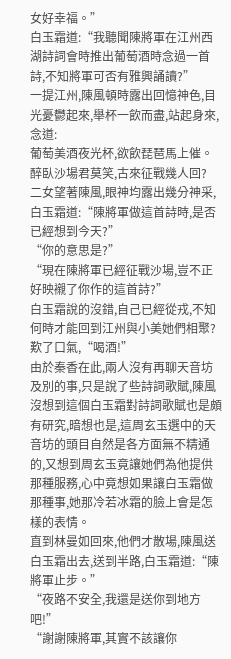女好幸福。”
白玉霜道:“我聽聞陳將軍在江州西湖詩詞會時推出葡萄酒時念過一首詩,不知將軍可否有雅興誦讀?”
一提江州,陳風頓時露出回憶神色,目光憂鬱起來,舉杯一飲而盡,站起身來,念道:
葡萄美酒夜光杯,欲飲琵琶馬上催。
醉臥沙場君莫笑,古來征戰幾人回?
二女望著陳風,眼神均露出幾分神采,白玉霜道:“陳將軍做這首詩時,是否已經想到今天?”
“你的意思是?”
“現在陳將軍已經征戰沙場,豈不正好映襯了你作的這首詩?”
白玉霜說的沒錯,自己已經從戎,不知何時才能回到江州與小美她們相聚?
歎了口氣,“喝酒!”
由於秦香在此,兩人沒有再聊天音坊及別的事,只是說了些詩詞歌賦,陳風沒想到這個白玉霜對詩詞歌賦也是頗有研究,暗想也是,這周玄玉選中的天音坊的頭目自然是各方面無不精通的,又想到周玄玉竟讓她們為他提供那種服務,心中竟想如果讓白玉霜做那種事,她那冷若冰霜的臉上會是怎樣的表情。
直到林曼如回來,他們才散場,陳風送白玉霜出去,送到半路,白玉霜道:“陳將軍止步。”
“夜路不安全,我還是送你到地方吧!”
“謝謝陳將軍,其實不該讓你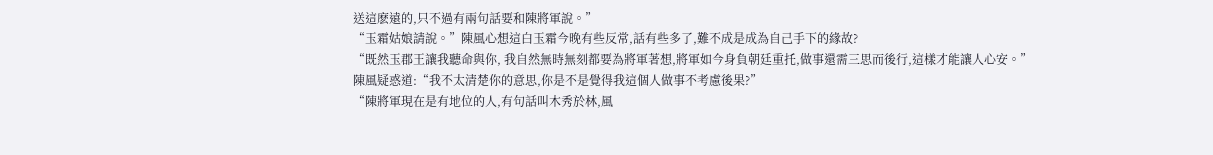送這麽遠的,只不過有兩句話要和陳將軍說。”
“玉霜姑娘請說。”陳風心想這白玉霜今晚有些反常,話有些多了,難不成是成為自己手下的緣故?
“既然玉郡王讓我聽命與你, 我自然無時無刻都要為將軍著想,將軍如今身負朝廷重托,做事還需三思而後行,這樣才能讓人心安。”
陳風疑惑道:“我不太清楚你的意思,你是不是覺得我這個人做事不考慮後果?”
“陳將軍現在是有地位的人,有句話叫木秀於林,風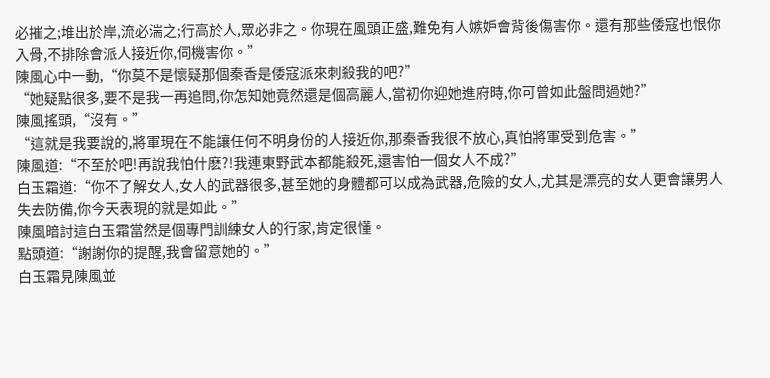必摧之;堆出於岸,流必湍之;行高於人,眾必非之。你現在風頭正盛,難免有人嫉妒會背後傷害你。還有那些倭寇也恨你入骨,不排除會派人接近你,伺機害你。”
陳風心中一動,“你莫不是懷疑那個秦香是倭寇派來刺殺我的吧?”
“她疑點很多,要不是我一再追問,你怎知她竟然還是個高麗人,當初你迎她進府時,你可曾如此盤問過她?”
陳風搖頭,“沒有。”
“這就是我要說的,將軍現在不能讓任何不明身份的人接近你,那秦香我很不放心,真怕將軍受到危害。”
陳風道:“不至於吧!再說我怕什麽?!我連東野武本都能殺死,還害怕一個女人不成?”
白玉霜道:“你不了解女人,女人的武器很多,甚至她的身體都可以成為武器,危險的女人,尤其是漂亮的女人更會讓男人失去防備,你今天表現的就是如此。”
陳風暗討這白玉霜當然是個專門訓練女人的行家,肯定很懂。
點頭道:“謝謝你的提醒,我會留意她的。”
白玉霜見陳風並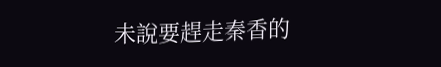未說要趕走秦香的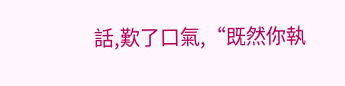話,歎了口氣,“既然你執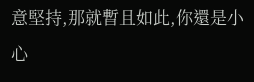意堅持,那就暫且如此,你還是小心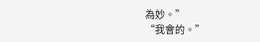為妙。”
“我會的。”